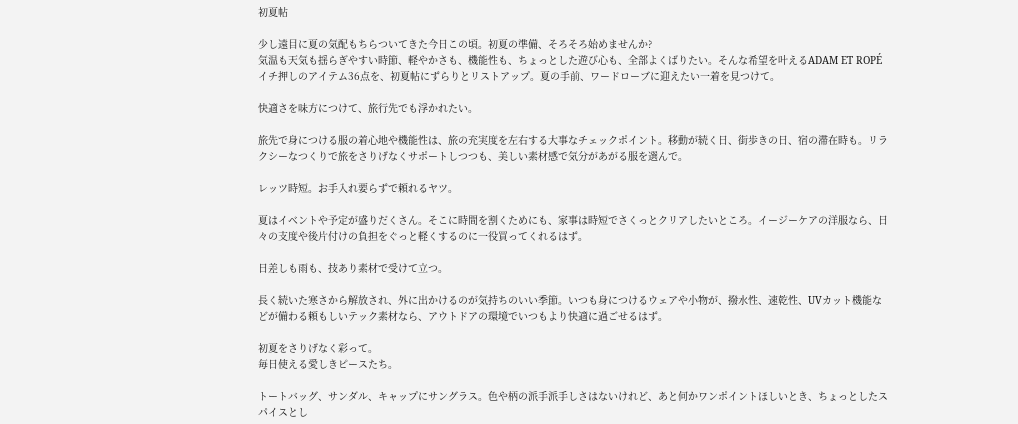初夏帖

少し遠目に夏の気配もちらついてきた今日この頃。初夏の準備、そろそろ始めませんか?
気温も天気も揺らぎやすい時節、軽やかさも、機能性も、ちょっとした遊び心も、全部よくばりたい。そんな希望を叶えるADAM ET ROPÉイチ押しのアイテム36点を、初夏帖にずらりとリストアップ。夏の手前、ワードローブに迎えたい一着を見つけて。

快適さを味方につけて、旅行先でも浮かれたい。

旅先で身につける服の着心地や機能性は、旅の充実度を左右する大事なチェックポイント。移動が続く日、街歩きの日、宿の滞在時も。リラクシーなつくりで旅をさりげなくサポートしつつも、美しい素材感で気分があがる服を選んで。

レッツ時短。お手入れ要らずで頼れるヤツ。

夏はイベントや予定が盛りだくさん。そこに時間を割くためにも、家事は時短でさくっとクリアしたいところ。イージーケアの洋服なら、日々の支度や後片付けの負担をぐっと軽くするのに一役買ってくれるはず。

日差しも雨も、技あり素材で受けて立つ。

長く続いた寒さから解放され、外に出かけるのが気持ちのいい季節。いつも身につけるウェアや小物が、撥水性、速乾性、UVカット機能などが備わる頼もしいテック素材なら、アウトドアの環境でいつもより快適に過ごせるはず。

初夏をさりげなく彩って。
毎日使える愛しきピースたち。

トートバッグ、サンダル、キャップにサングラス。色や柄の派手派手しさはないけれど、あと何かワンポイントほしいとき、ちょっとしたスパイスとし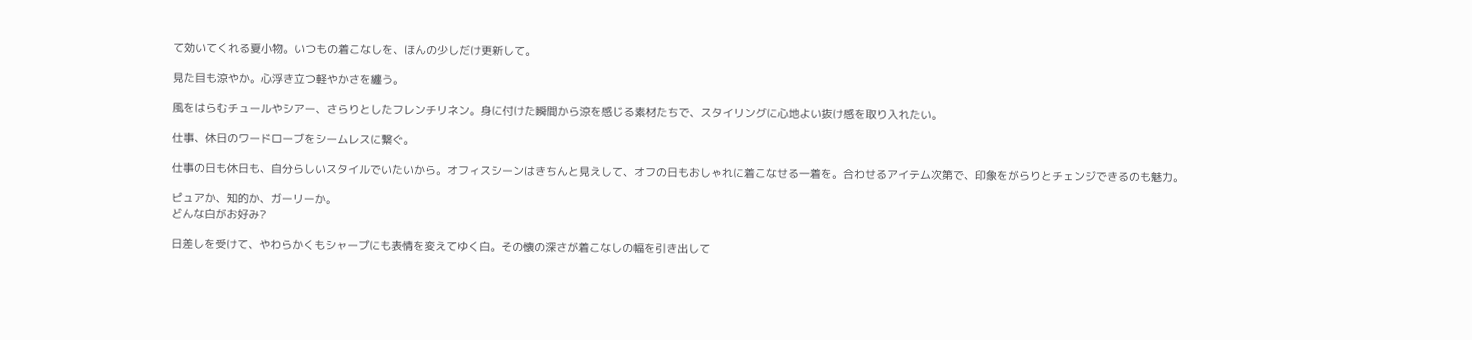て効いてくれる夏小物。いつもの着こなしを、ほんの少しだけ更新して。

見た目も涼やか。心浮き立つ軽やかさを纏う。

風をはらむチュールやシアー、さらりとしたフレンチリネン。身に付けた瞬間から涼を感じる素材たちで、スタイリングに心地よい抜け感を取り入れたい。

仕事、休日のワードローブをシームレスに繋ぐ。

仕事の日も休日も、自分らしいスタイルでいたいから。オフィスシーンはきちんと見えして、オフの日もおしゃれに着こなせる一着を。合わせるアイテム次第で、印象をがらりとチェンジできるのも魅力。

ピュアか、知的か、ガーリーか。
どんな白がお好み?

日差しを受けて、やわらかくもシャープにも表情を変えてゆく白。その懐の深さが着こなしの幅を引き出して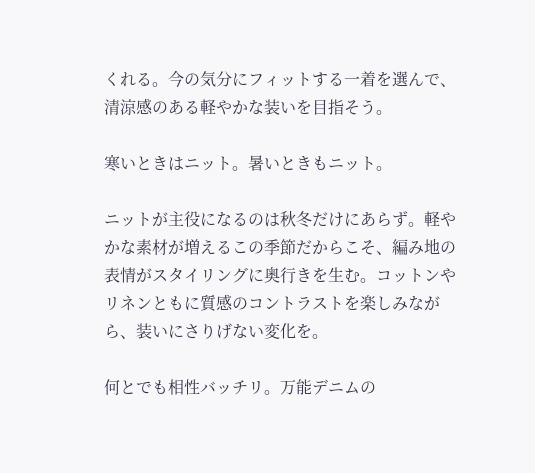くれる。今の気分にフィットする一着を選んで、清涼感のある軽やかな装いを目指そう。

寒いときはニット。暑いときもニット。

ニットが主役になるのは秋冬だけにあらず。軽やかな素材が増えるこの季節だからこそ、編み地の表情がスタイリングに奥行きを生む。コットンやリネンともに質感のコントラストを楽しみながら、装いにさりげない変化を。

何とでも相性バッチリ。万能デニムの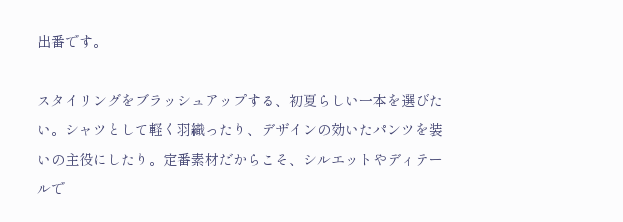出番です。

スタイリングをブラッシュアップする、初夏らしい一本を選びたい。シャツとして軽く羽織ったり、デザインの効いたパンツを装いの主役にしたり。定番素材だからこそ、シルエットやディテールで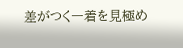差がつく一着を見極め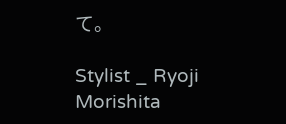て。

Stylist _ Ryoji Morishita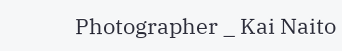Photographer _ Kai Naito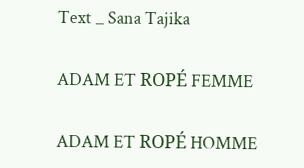Text _ Sana Tajika

ADAM ET ROPÉ FEMME

ADAM ET ROPÉ HOMME